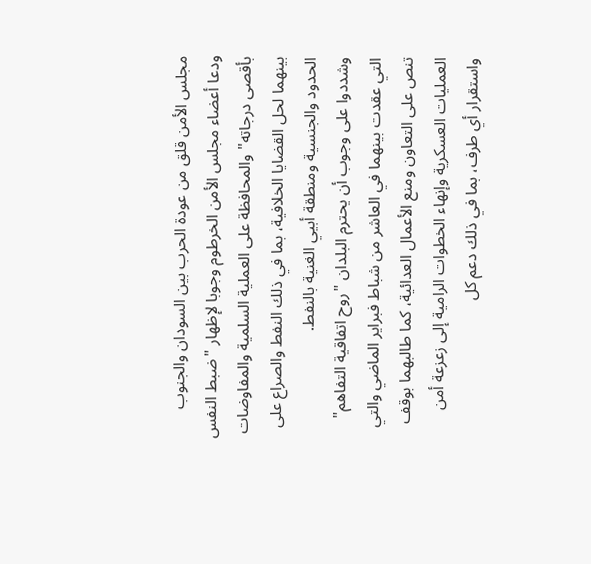مجلس الأمن قلق من عودة الحرب بين السودان والجنوب
ودعا أعضاء مجلس الأمن الخرطوم وجوبا لإظهار "ضبط النفس بأقصى درجاته" والمحافظة على العملية السلمية والمفاوضات بينهما لحل القضايا الخلافية، بما في ذلك النفط والصراع على الحدود والجنسية ومنطقة أبيي الغنية بالنفط.
وشددوا على وجوب أن يحترم البلدان "روح اتفاقية التفاهم" التي عقدت بينهما في العاشر من شباط فبراير الماضي والتي تنص على التعاون ومنع الأعمال العدائية، كما طالبهما بوقف العمليات العسكرية وإنهاء الخطوات الرامية إلى زعزعة أمن واستقرار أي طرف، بما في ذلك دعم كل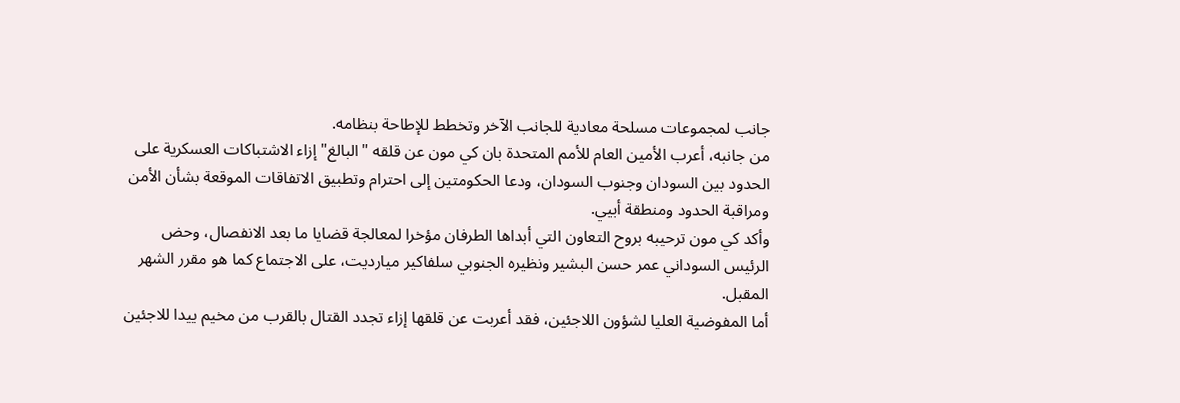جانب لمجموعات مسلحة معادية للجانب الآخر وتخطط للإطاحة بنظامه.
من جانبه، أعرب الأمين العام للأمم المتحدة بان كي مون عن قلقه "البالغ" إزاء الاشتباكات العسكرية على الحدود بين السودان وجنوب السودان، ودعا الحكومتين إلى احترام وتطبيق الاتفاقات الموقعة بشأن الأمن ومراقبة الحدود ومنطقة أبيي.
وأكد كي مون ترحيبه بروح التعاون التي أبداها الطرفان مؤخرا لمعالجة قضايا ما بعد الانفصال، وحض الرئيس السوداني عمر حسن البشير ونظيره الجنوبي سلفاكير ميارديت، على الاجتماع كما هو مقرر الشهر المقبل.
أما المفوضية العليا لشؤون اللاجئين، فقد أعربت عن قلقها إزاء تجدد القتال بالقرب من مخيم ييدا للاجئين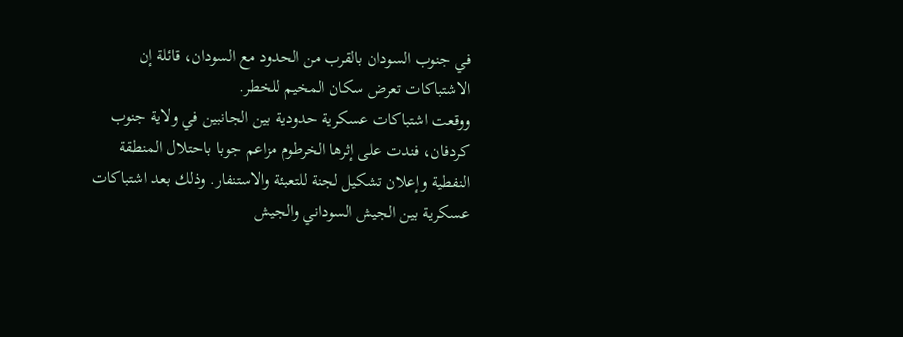في جنوب السودان بالقرب من الحدود مع السودان، قائلة إن الاشتباكات تعرض سكان المخيم للخطر.
ووقعت اشتباكات عسكرية حدودية بين الجانبين في ولاية جنوب كردفان، فندت على إثرها الخرطوم مزاعم جوبا باحتلال المنطقة النفطية وإعلان تشكيل لجنة للتعبئة والاستنفار. وذلك بعد اشتباكات عسكرية بين الجيش السوداني والجيش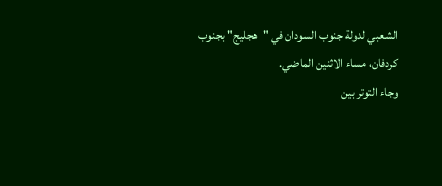الشعبي لدولة جنوب السودان في "هجليج" بجنوب كردفان، مساء الاثنين الماضي.
وجاء التوتر بين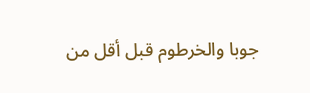جوبا والخرطوم قبل أقل من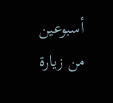أسبوعين من زيارة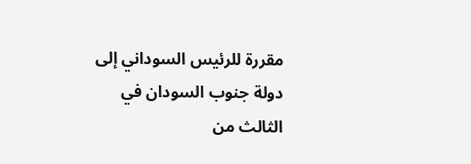مقررة للرئيس السوداني إلى دولة جنوب السودان في الثالث من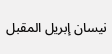نيسان إبريل المقبل